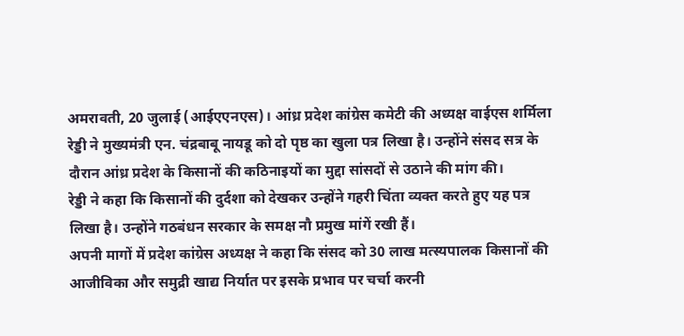अमरावती, 20 जुलाई (आईएएनएस)। आंध्र प्रदेश कांग्रेस कमेटी की अध्यक्ष वाईएस शर्मिला रेड्डी ने मुख्यमंत्री एन. चंद्रबाबू नायडू को दो पृष्ठ का खुला पत्र लिखा है। उन्होंने संसद सत्र के दौरान आंध्र प्रदेश के किसानों की कठिनाइयों का मुद्दा सांसदों से उठाने की मांग की।
रेड्डी ने कहा कि किसानों की दुर्दशा को देखकर उन्होंने गहरी चिंता व्यक्त करते हुए यह पत्र लिखा है। उन्होंने गठबंधन सरकार के समक्ष नौ प्रमुख मांगें रखी हैं।
अपनी मागों में प्रदेश कांग्रेस अध्यक्ष ने कहा कि संसद को 30 लाख मत्स्यपालक किसानों की आजीविका और समुद्री खाद्य निर्यात पर इसके प्रभाव पर चर्चा करनी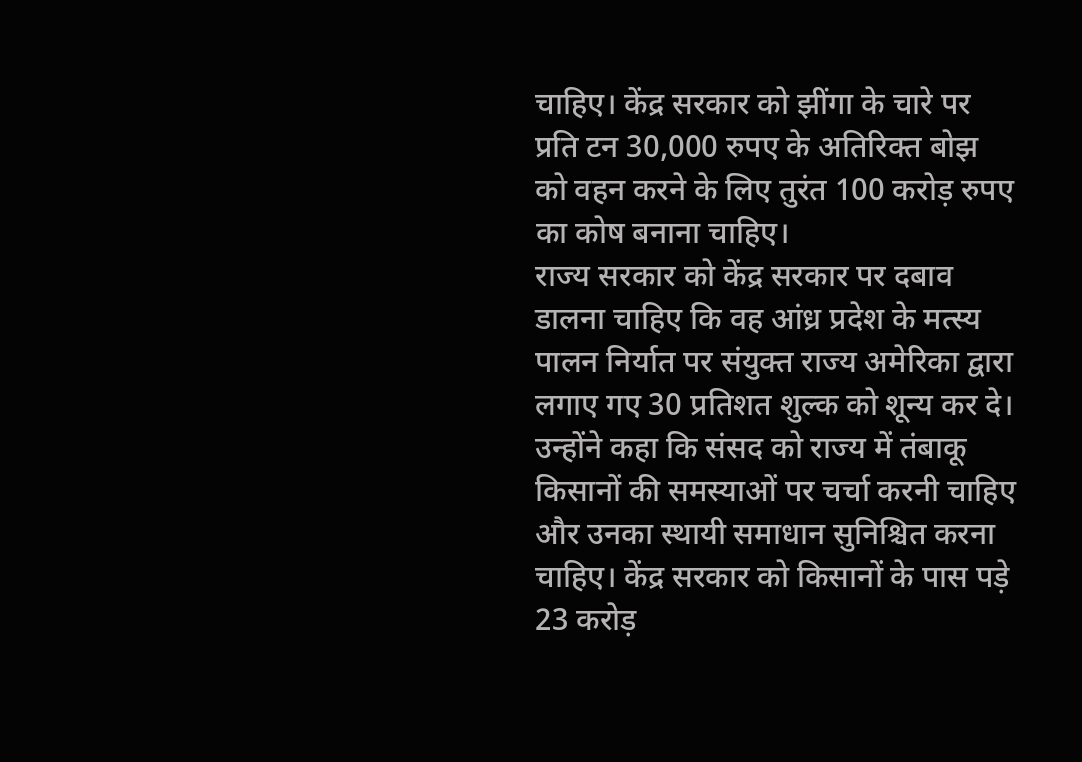चाहिए। केंद्र सरकार को झींगा के चारे पर प्रति टन 30,000 रुपए के अतिरिक्त बोझ को वहन करने के लिए तुरंत 100 करोड़ रुपए का कोष बनाना चाहिए।
राज्य सरकार को केंद्र सरकार पर दबाव डालना चाहिए कि वह आंध्र प्रदेश के मत्स्य पालन निर्यात पर संयुक्त राज्य अमेरिका द्वारा लगाए गए 30 प्रतिशत शुल्क को शून्य कर दे।
उन्होंने कहा कि संसद को राज्य में तंबाकू किसानों की समस्याओं पर चर्चा करनी चाहिए और उनका स्थायी समाधान सुनिश्चित करना चाहिए। केंद्र सरकार को किसानों के पास पड़े 23 करोड़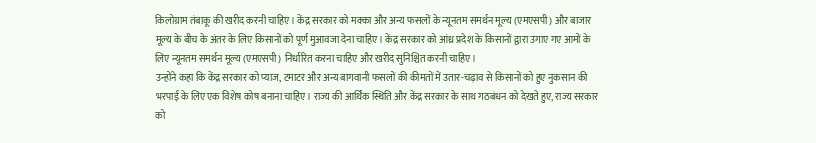किलोग्राम तंबाकू की खरीद करनी चाहिए। केंद्र सरकार को मक्का और अन्य फसलों के न्यूनतम समर्थन मूल्य (एमएसपी) और बाजार मूल्य के बीच के अंतर के लिए किसानों को पूर्ण मुआवजा देना चाहिए। केंद्र सरकार को आंध्र प्रदेश के किसानों द्वारा उगाए गए आमों के लिए न्यूनतम समर्थन मूल्य (एमएसपी) निर्धारित करना चाहिए और खरीद सुनिश्चित करनी चाहिए।
उन्होंने कहा कि केंद्र सरकार को प्याज, टमाटर और अन्य बागवानी फसलों की कीमतों में उतार-चढ़ाव से किसानों को हुए नुकसान की भरपाई के लिए एक विशेष कोष बनाना चाहिए। राज्य की आर्थिक स्थिति और केंद्र सरकार के साथ गठबंधन को देखते हुए, राज्य सरकार को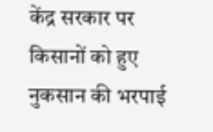केंद्र सरकार पर किसानों को हुए नुकसान की भरपाई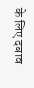के लिए दबाव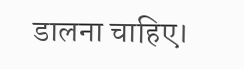डालना चाहिए।